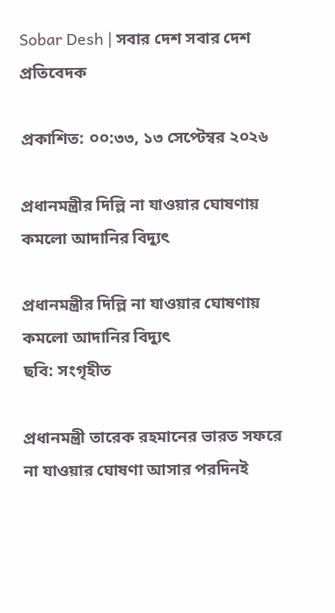Sobar Desh | সবার দেশ সবার দেশ প্রতিবেদক

প্রকাশিত: ০০:৩৩, ১৩ সেপ্টেম্বর ২০২৬

প্রধানমন্ত্রীর দিল্লি না যাওয়ার ঘোষণায় কমলো আদানির বিদ্যুৎ

প্রধানমন্ত্রীর দিল্লি না যাওয়ার ঘোষণায় কমলো আদানির বিদ্যুৎ
ছবি: সংগৃহীত

প্রধানমন্ত্রী তারেক রহমানের ভারত সফরে না যাওয়ার ঘোষণা আসার পরদিনই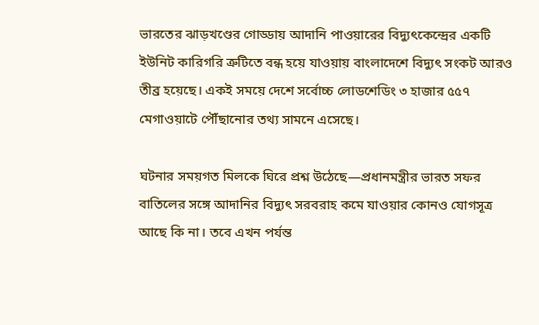ভারতের ঝাড়খণ্ডের গোড্ডায় আদানি পাওয়ারের বিদ্যুৎকেন্দ্রের একটি ইউনিট কারিগরি ত্রুটিতে বন্ধ হয়ে যাওয়ায় বাংলাদেশে বিদ্যুৎ সংকট আরও তীব্র হয়েছে। একই সময়ে দেশে সর্বোচ্চ লোডশেডিং ৩ হাজার ৫৫৭ মেগাওয়াটে পৌঁছানোর তথ্য সামনে এসেছে।

ঘটনার সময়গত মিলকে ঘিরে প্রশ্ন উঠেছে—প্রধানমন্ত্রীর ভারত সফর বাতিলের সঙ্গে আদানির বিদ্যুৎ সরবরাহ কমে যাওয়ার কোনও যোগসূত্র আছে কি না। তবে এখন পর্যন্ত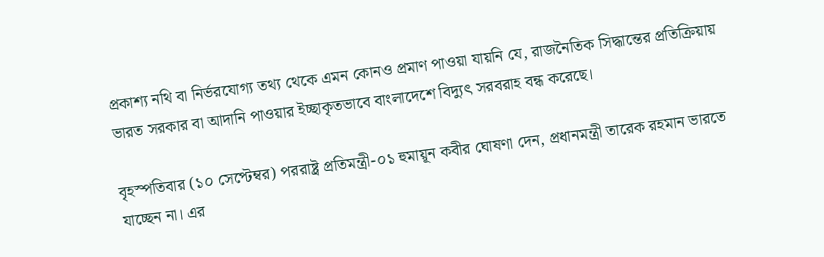প্রকাশ্য নথি বা নির্ভরযোগ্য তথ্য থেকে এমন কোনও প্রমাণ পাওয়া যায়নি যে, রাজনৈতিক সিদ্ধান্তের প্রতিক্রিয়ায় ভারত সরকার বা আদানি পাওয়ার ইচ্ছাকৃতভাবে বাংলাদেশে বিদ্যুৎ সরবরাহ বন্ধ করেছে।

বৃহস্পতিবার (১০ সেপ্টেম্বর) পররাষ্ট্র প্রতিমন্ত্রী-০১ হুমায়ূন কবীর ঘোষণা দেন, প্রধানমন্ত্রী তারেক রহমান ভারতে যাচ্ছেন না। এর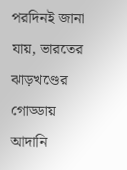পরদিনই জানা যায়, ভারতের ঝাড়খণ্ডের গোড্ডায় আদানি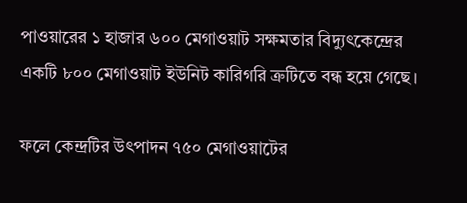পাওয়ারের ১ হাজার ৬০০ মেগাওয়াট সক্ষমতার বিদ্যুৎকেন্দ্রের একটি ৮০০ মেগাওয়াট ইউনিট কারিগরি ত্রুটিতে বন্ধ হয়ে গেছে।

ফলে কেন্দ্রটির উৎপাদন ৭৫০ মেগাওয়াটের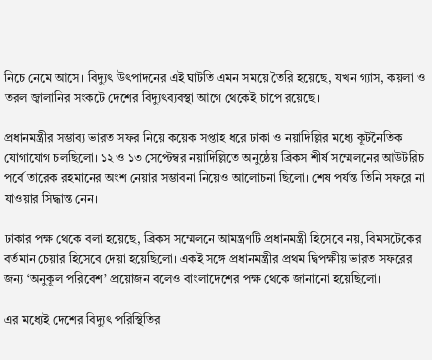নিচে নেমে আসে। বিদ্যুৎ উৎপাদনের এই ঘাটতি এমন সময়ে তৈরি হয়েছে, যখন গ্যাস, কয়লা ও তরল জ্বালানির সংকটে দেশের বিদ্যুৎব্যবস্থা আগে থেকেই চাপে রয়েছে।

প্রধানমন্ত্রীর সম্ভাব্য ভারত সফর নিয়ে কয়েক সপ্তাহ ধরে ঢাকা ও নয়াদিল্লির মধ্যে কূটনৈতিক যোগাযোগ চলছিলো। ১২ ও ১৩ সেপ্টেম্বর নয়াদিল্লিতে অনুষ্ঠেয় ব্রিকস শীর্ষ সম্মেলনের আউটরিচ পর্বে তারেক রহমানের অংশ নেয়ার সম্ভাবনা নিয়েও আলোচনা ছিলো। শেষ পর্যন্ত তিনি সফরে না যাওয়ার সিদ্ধান্ত নেন।

ঢাকার পক্ষ থেকে বলা হয়েছে, ব্রিকস সম্মেলনে আমন্ত্রণটি প্রধানমন্ত্রী হিসেবে নয়, বিমসটেকের বর্তমান চেয়ার হিসেবে দেয়া হয়েছিলো। একই সঙ্গে প্রধানমন্ত্রীর প্রথম দ্বিপক্ষীয় ভারত সফরের জন্য ‘অনুকূল পরিবেশ’ প্রয়োজন বলেও বাংলাদেশের পক্ষ থেকে জানানো হয়েছিলো।

এর মধ্যেই দেশের বিদ্যুৎ পরিস্থিতির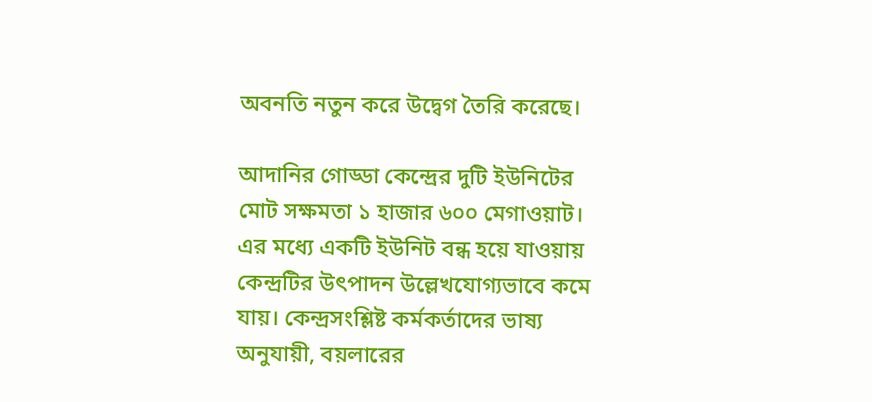অবনতি নতুন করে উদ্বেগ তৈরি করেছে।

আদানির গোড্ডা কেন্দ্রের দুটি ইউনিটের মোট সক্ষমতা ১ হাজার ৬০০ মেগাওয়াট। এর মধ্যে একটি ইউনিট বন্ধ হয়ে যাওয়ায় কেন্দ্রটির উৎপাদন উল্লেখযোগ্যভাবে কমে যায়। কেন্দ্রসংশ্লিষ্ট কর্মকর্তাদের ভাষ্য অনুযায়ী, বয়লারের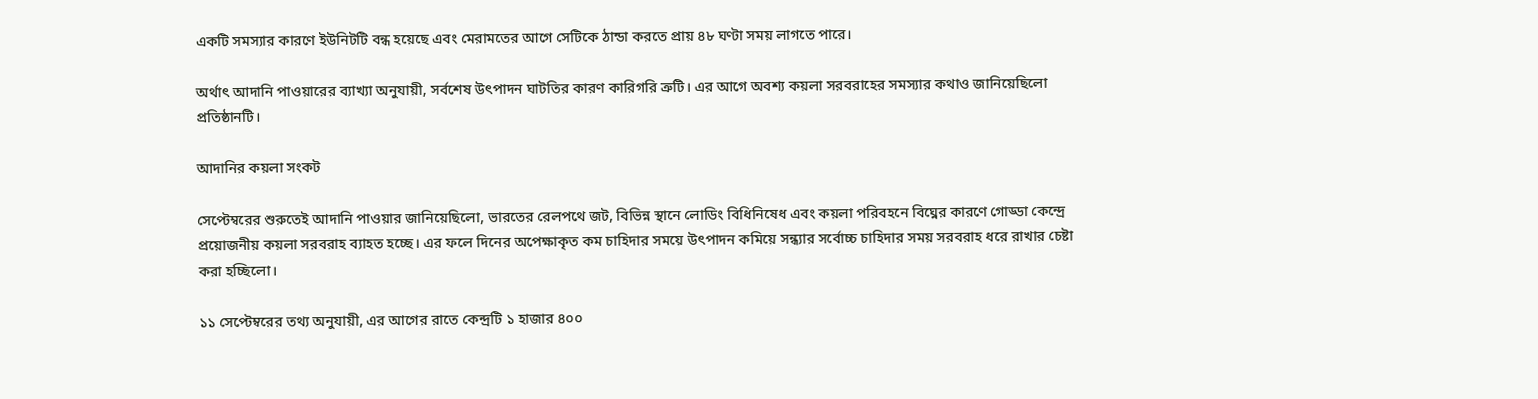একটি সমস্যার কারণে ইউনিটটি বন্ধ হয়েছে এবং মেরামতের আগে সেটিকে ঠান্ডা করতে প্রায় ৪৮ ঘণ্টা সময় লাগতে পারে।

অর্থাৎ আদানি পাওয়ারের ব্যাখ্যা অনুযায়ী, সর্বশেষ উৎপাদন ঘাটতির কারণ কারিগরি ত্রুটি। এর আগে অবশ্য কয়লা সরবরাহের সমস্যার কথাও জানিয়েছিলো প্রতিষ্ঠানটি।

আদানির কয়লা সংকট

সেপ্টেম্বরের শুরুতেই আদানি পাওয়ার জানিয়েছিলো, ভারতের রেলপথে জট, বিভিন্ন স্থানে লোডিং বিধিনিষেধ এবং কয়লা পরিবহনে বিঘ্নের কারণে গোড্ডা কেন্দ্রে প্রয়োজনীয় কয়লা সরবরাহ ব্যাহত হচ্ছে। এর ফলে দিনের অপেক্ষাকৃত কম চাহিদার সময়ে উৎপাদন কমিয়ে সন্ধ্যার সর্বোচ্চ চাহিদার সময় সরবরাহ ধরে রাখার চেষ্টা করা হচ্ছিলো।

১১ সেপ্টেম্বরের তথ্য অনুযায়ী, এর আগের রাতে কেন্দ্রটি ১ হাজার ৪০০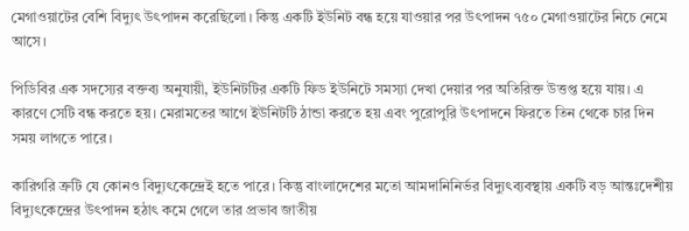মেগাওয়াটের বেশি বিদ্যুৎ উৎপাদন করেছিলো। কিন্তু একটি ইউনিট বন্ধ হয়ে যাওয়ার পর উৎপাদন ৭৫০ মেগাওয়াটের নিচে নেমে আসে।

পিডিবির এক সদস্যের বক্তব্য অনুযায়ী, ইউনিটটির একটি ফিড ইউনিটে সমস্যা দেখা দেয়ার পর অতিরিক্ত উত্তপ্ত হয়ে যায়। এ কারণে সেটি বন্ধ করতে হয়। মেরামতের আগে ইউনিটটি ঠান্ডা করতে হয় এবং পুরোপুরি উৎপাদনে ফিরতে তিন থেকে চার দিন সময় লাগতে পারে।

কারিগরি ত্রুটি যে কোনও বিদ্যুৎকেন্দ্রেই হতে পারে। কিন্তু বাংলাদেশের মতো আমদানিনির্ভর বিদ্যুৎব্যবস্থায় একটি বড় আন্তঃদেশীয় বিদ্যুৎকেন্দ্রের উৎপাদন হঠাৎ কমে গেলে তার প্রভাব জাতীয়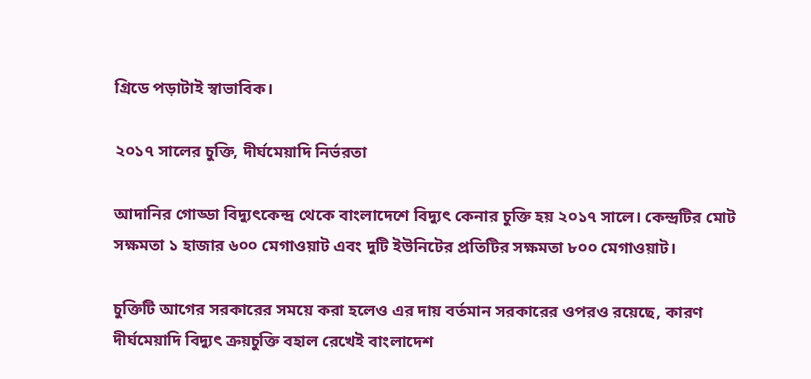গ্রিডে পড়াটাই স্বাভাবিক।

২০১৭ সালের চুক্তি, দীর্ঘমেয়াদি নির্ভরতা

আদানির গোড্ডা বিদ্যুৎকেন্দ্র থেকে বাংলাদেশে বিদ্যুৎ কেনার চুক্তি হয় ২০১৭ সালে। কেন্দ্রটির মোট সক্ষমতা ১ হাজার ৬০০ মেগাওয়াট এবং দুটি ইউনিটের প্রতিটির সক্ষমতা ৮০০ মেগাওয়াট।

চুক্তিটি আগের সরকারের সময়ে করা হলেও এর দায় বর্তমান সরকারের ওপরও রয়েছে, কারণ দীর্ঘমেয়াদি বিদ্যুৎ ক্রয়চুক্তি বহাল রেখেই বাংলাদেশ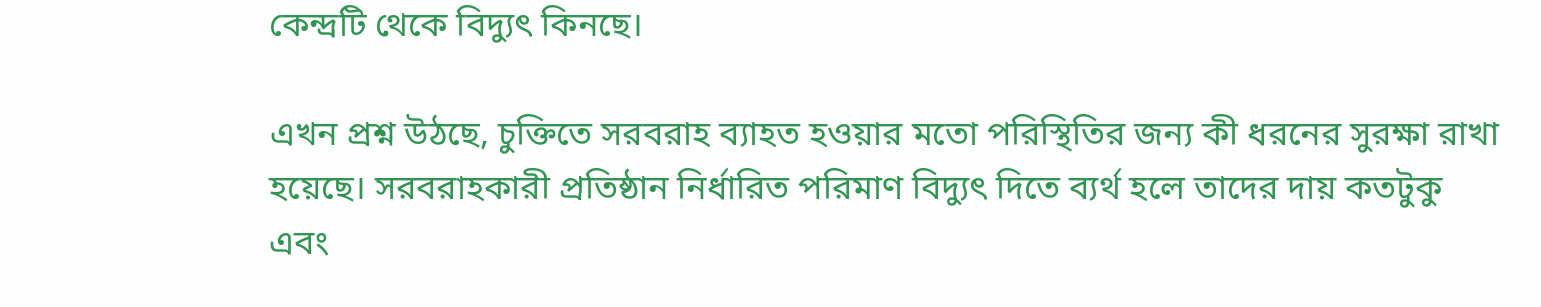কেন্দ্রটি থেকে বিদ্যুৎ কিনছে।

এখন প্রশ্ন উঠছে, চুক্তিতে সরবরাহ ব্যাহত হওয়ার মতো পরিস্থিতির জন্য কী ধরনের সুরক্ষা রাখা হয়েছে। সরবরাহকারী প্রতিষ্ঠান নির্ধারিত পরিমাণ বিদ্যুৎ দিতে ব্যর্থ হলে তাদের দায় কতটুকু এবং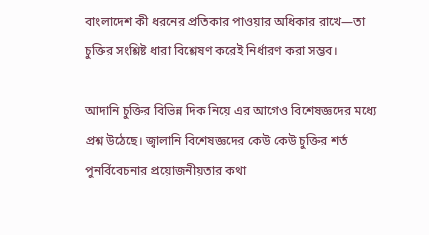বাংলাদেশ কী ধরনের প্রতিকার পাওয়ার অধিকার রাখে—তা চুক্তির সংশ্লিষ্ট ধারা বিশ্লেষণ করেই নির্ধারণ করা সম্ভব।

আদানি চুক্তির বিভিন্ন দিক নিয়ে এর আগেও বিশেষজ্ঞদের মধ্যে প্রশ্ন উঠেছে। জ্বালানি বিশেষজ্ঞদের কেউ কেউ চুক্তির শর্ত পুনর্বিবেচনার প্রয়োজনীয়তার কথা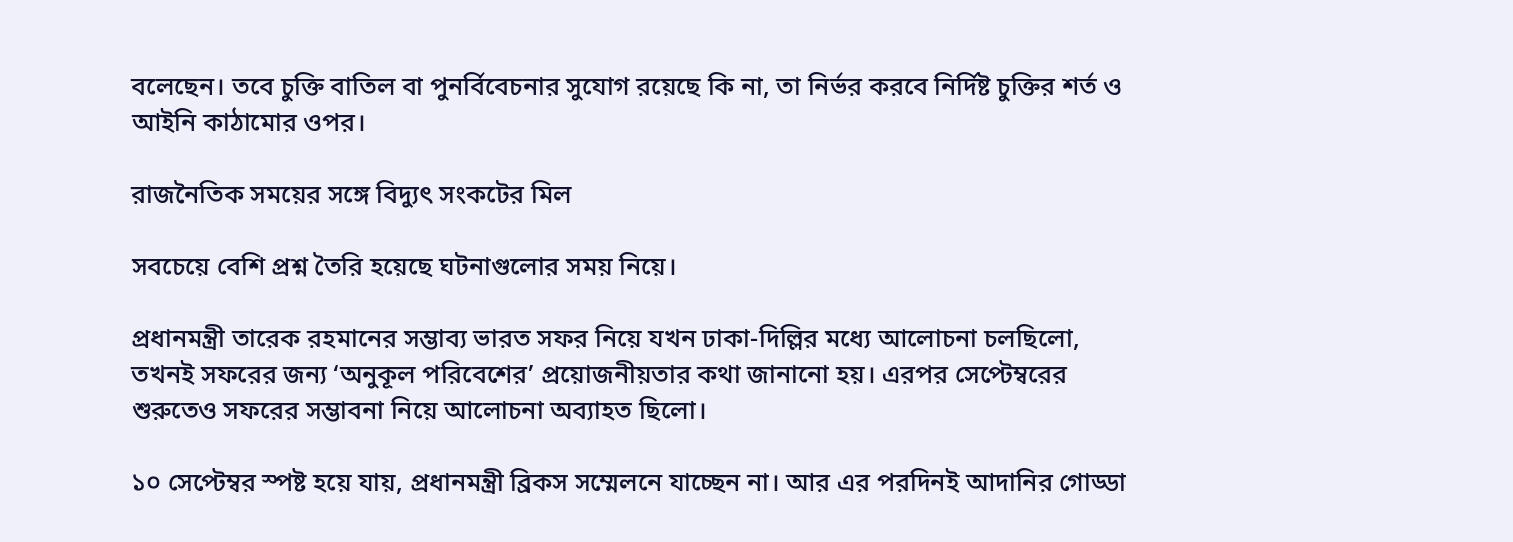বলেছেন। তবে চুক্তি বাতিল বা পুনর্বিবেচনার সুযোগ রয়েছে কি না, তা নির্ভর করবে নির্দিষ্ট চুক্তির শর্ত ও আইনি কাঠামোর ওপর।

রাজনৈতিক সময়ের সঙ্গে বিদ্যুৎ সংকটের মিল

সবচেয়ে বেশি প্রশ্ন তৈরি হয়েছে ঘটনাগুলোর সময় নিয়ে।

প্রধানমন্ত্রী তারেক রহমানের সম্ভাব্য ভারত সফর নিয়ে যখন ঢাকা-দিল্লির মধ্যে আলোচনা চলছিলো, তখনই সফরের জন্য ‘অনুকূল পরিবেশের’ প্রয়োজনীয়তার কথা জানানো হয়। এরপর সেপ্টেম্বরের শুরুতেও সফরের সম্ভাবনা নিয়ে আলোচনা অব্যাহত ছিলো।

১০ সেপ্টেম্বর স্পষ্ট হয়ে যায়, প্রধানমন্ত্রী ব্রিকস সম্মেলনে যাচ্ছেন না। আর এর পরদিনই আদানির গোড্ডা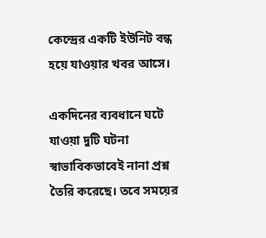কেন্দ্রের একটি ইউনিট বন্ধ হয়ে যাওয়ার খবর আসে।

একদিনের ব্যবধানে ঘটে যাওয়া দুটি ঘটনা স্বাভাবিকভাবেই নানা প্রশ্ন তৈরি করেছে। তবে সময়ের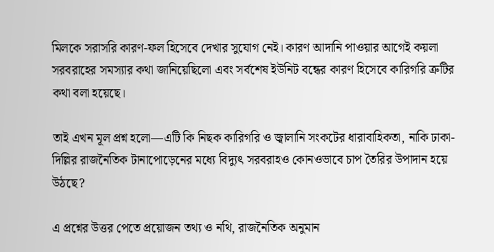মিলকে সরাসরি কারণ-ফল হিসেবে দেখার সুযোগ নেই। কারণ আদানি পাওয়ার আগেই কয়লা সরবরাহের সমস্যার কথা জানিয়েছিলো এবং সর্বশেষ ইউনিট বন্ধের কারণ হিসেবে কারিগরি ত্রুটির কথা বলা হয়েছে।

তাই এখন মূল প্রশ্ন হলো—এটি কি নিছক কারিগরি ও জ্বালানি সংকটের ধারাবাহিকতা, নাকি ঢাকা-দিল্লির রাজনৈতিক টানাপোড়েনের মধ্যে বিদ্যুৎ সরবরাহও কোনওভাবে চাপ তৈরির উপাদান হয়ে উঠছে?

এ প্রশ্নের উত্তর পেতে প্রয়োজন তথ্য ও নথি, রাজনৈতিক অনুমান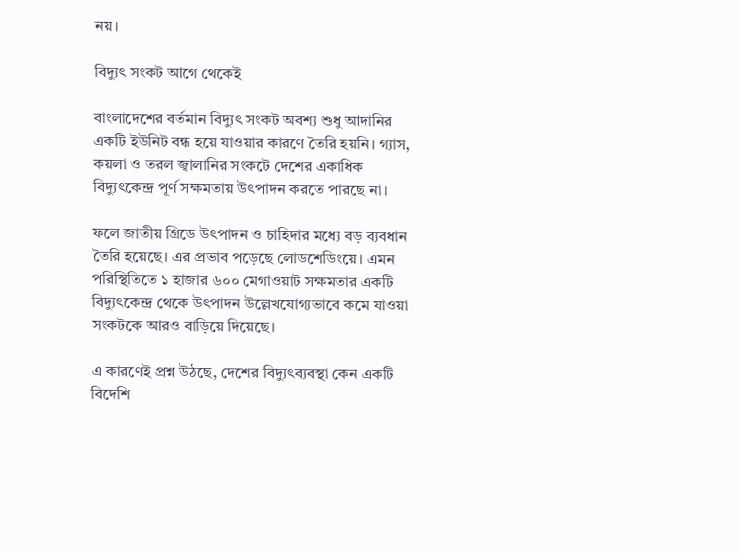নয়।

বিদ্যুৎ সংকট আগে থেকেই

বাংলাদেশের বর্তমান বিদ্যুৎ সংকট অবশ্য শুধু আদানির একটি ইউনিট বন্ধ হয়ে যাওয়ার কারণে তৈরি হয়নি। গ্যাস, কয়লা ও তরল জ্বালানির সংকটে দেশের একাধিক বিদ্যুৎকেন্দ্র পূর্ণ সক্ষমতায় উৎপাদন করতে পারছে না।

ফলে জাতীয় গ্রিডে উৎপাদন ও চাহিদার মধ্যে বড় ব্যবধান তৈরি হয়েছে। এর প্রভাব পড়েছে লোডশেডিংয়ে। এমন পরিস্থিতিতে ১ হাজার ৬০০ মেগাওয়াট সক্ষমতার একটি বিদ্যুৎকেন্দ্র থেকে উৎপাদন উল্লেখযোগ্যভাবে কমে যাওয়া সংকটকে আরও বাড়িয়ে দিয়েছে।

এ কারণেই প্রশ্ন উঠছে, দেশের বিদ্যুৎব্যবস্থা কেন একটি বিদেশি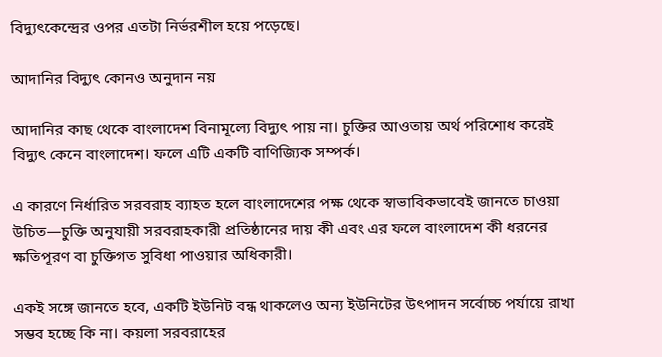বিদ্যুৎকেন্দ্রের ওপর এতটা নির্ভরশীল হয়ে পড়েছে।

আদানির বিদ্যুৎ কোনও অনুদান নয়

আদানির কাছ থেকে বাংলাদেশ বিনামূল্যে বিদ্যুৎ পায় না। চুক্তির আওতায় অর্থ পরিশোধ করেই বিদ্যুৎ কেনে বাংলাদেশ। ফলে এটি একটি বাণিজ্যিক সম্পর্ক।

এ কারণে নির্ধারিত সরবরাহ ব্যাহত হলে বাংলাদেশের পক্ষ থেকে স্বাভাবিকভাবেই জানতে চাওয়া উচিত—চুক্তি অনুযায়ী সরবরাহকারী প্রতিষ্ঠানের দায় কী এবং এর ফলে বাংলাদেশ কী ধরনের ক্ষতিপূরণ বা চুক্তিগত সুবিধা পাওয়ার অধিকারী।

একই সঙ্গে জানতে হবে, একটি ইউনিট বন্ধ থাকলেও অন্য ইউনিটের উৎপাদন সর্বোচ্চ পর্যায়ে রাখা সম্ভব হচ্ছে কি না। কয়লা সরবরাহের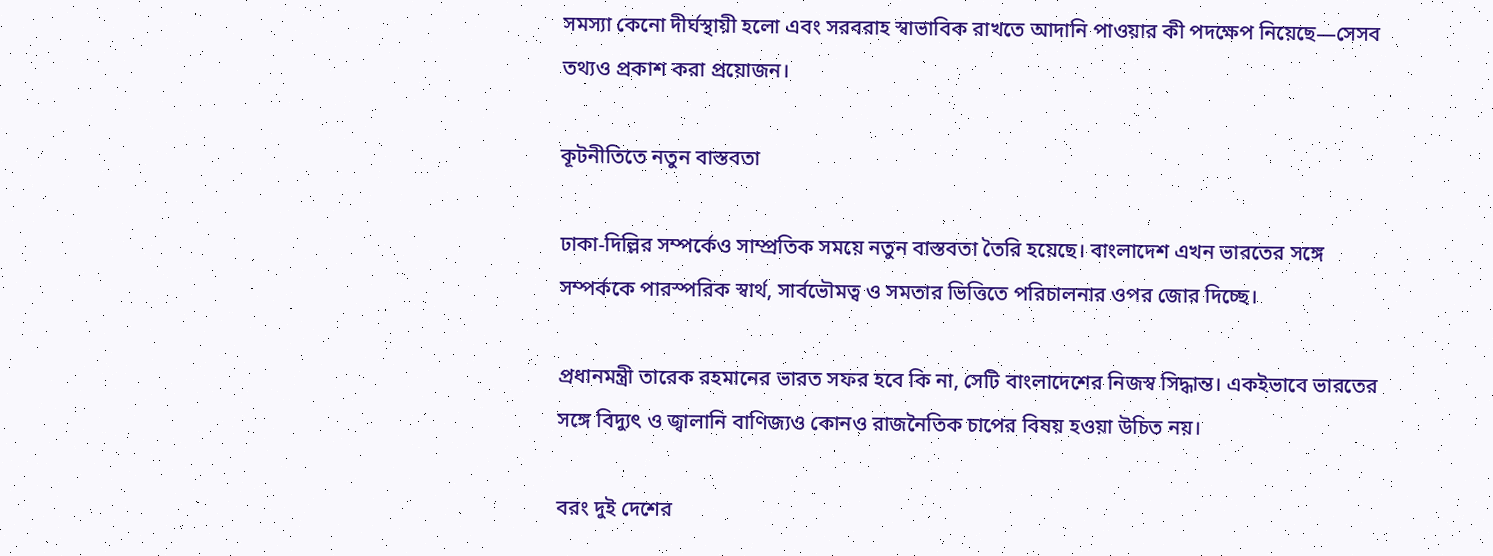সমস্যা কেনো দীর্ঘস্থায়ী হলো এবং সরবরাহ স্বাভাবিক রাখতে আদানি পাওয়ার কী পদক্ষেপ নিয়েছে—সেসব তথ্যও প্রকাশ করা প্রয়োজন।

কূটনীতিতে নতুন বাস্তবতা

ঢাকা-দিল্লির সম্পর্কেও সাম্প্রতিক সময়ে নতুন বাস্তবতা তৈরি হয়েছে। বাংলাদেশ এখন ভারতের সঙ্গে সম্পর্ককে পারস্পরিক স্বার্থ, সার্বভৌমত্ব ও সমতার ভিত্তিতে পরিচালনার ওপর জোর দিচ্ছে।

প্রধানমন্ত্রী তারেক রহমানের ভারত সফর হবে কি না, সেটি বাংলাদেশের নিজস্ব সিদ্ধান্ত। একইভাবে ভারতের সঙ্গে বিদ্যুৎ ও জ্বালানি বাণিজ্যও কোনও রাজনৈতিক চাপের বিষয় হওয়া উচিত নয়।

বরং দুই দেশের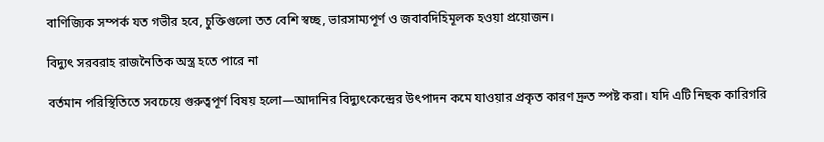বাণিজ্যিক সম্পর্ক যত গভীর হবে, চুক্তিগুলো তত বেশি স্বচ্ছ, ভারসাম্যপূর্ণ ও জবাবদিহিমূলক হওয়া প্রয়োজন।

বিদ্যুৎ সরবরাহ রাজনৈতিক অস্ত্র হতে পারে না

বর্তমান পরিস্থিতিতে সবচেয়ে গুরুত্বপূর্ণ বিষয় হলো—আদানির বিদ্যুৎকেন্দ্রের উৎপাদন কমে যাওয়ার প্রকৃত কারণ দ্রুত স্পষ্ট করা। যদি এটি নিছক কারিগরি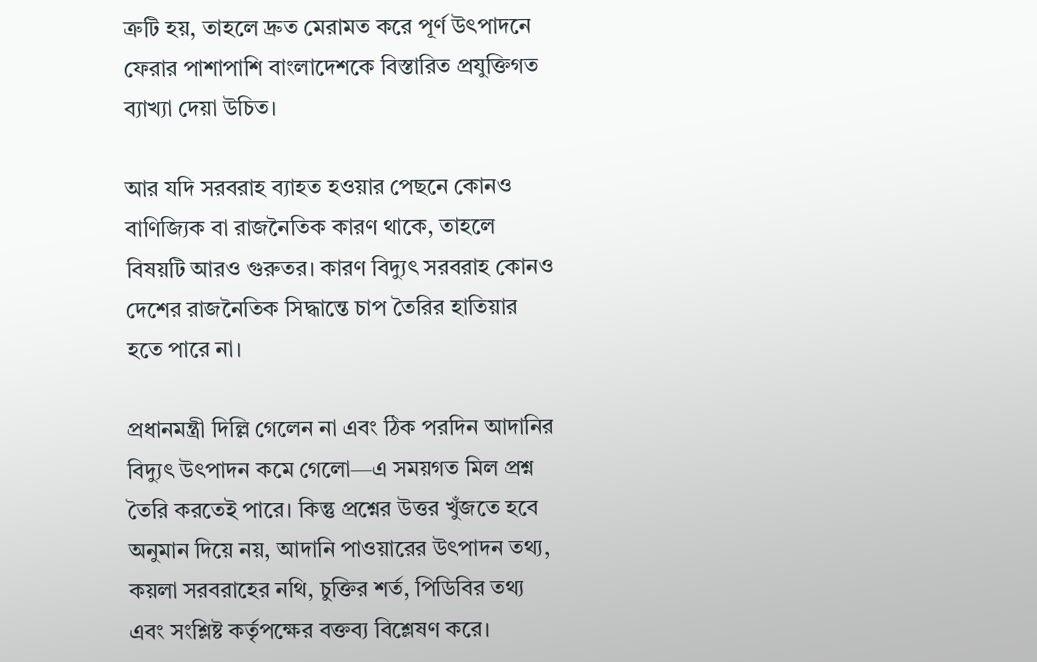ত্রুটি হয়, তাহলে দ্রুত মেরামত করে পূর্ণ উৎপাদনে ফেরার পাশাপাশি বাংলাদেশকে বিস্তারিত প্রযুক্তিগত ব্যাখ্যা দেয়া উচিত।

আর যদি সরবরাহ ব্যাহত হওয়ার পেছনে কোনও বাণিজ্যিক বা রাজনৈতিক কারণ থাকে, তাহলে বিষয়টি আরও গুরুতর। কারণ বিদ্যুৎ সরবরাহ কোনও দেশের রাজনৈতিক সিদ্ধান্তে চাপ তৈরির হাতিয়ার হতে পারে না।

প্রধানমন্ত্রী দিল্লি গেলেন না এবং ঠিক পরদিন আদানির বিদ্যুৎ উৎপাদন কমে গেলো—এ সময়গত মিল প্রশ্ন তৈরি করতেই পারে। কিন্তু প্রশ্নের উত্তর খুঁজতে হবে অনুমান দিয়ে নয়, আদানি পাওয়ারের উৎপাদন তথ্য, কয়লা সরবরাহের নথি, চুক্তির শর্ত, পিডিবির তথ্য এবং সংশ্লিষ্ট কর্তৃপক্ষের বক্তব্য বিশ্লেষণ করে।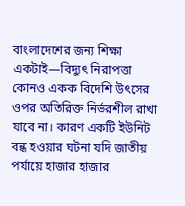বাংলাদেশের জন্য শিক্ষা একটাই—বিদ্যুৎ নিরাপত্তা কোনও একক বিদেশি উৎসের ওপর অতিরিক্ত নির্ভরশীল রাখা যাবে না। কারণ একটি ইউনিট বন্ধ হওয়ার ঘটনা যদি জাতীয় পর্যায়ে হাজার হাজার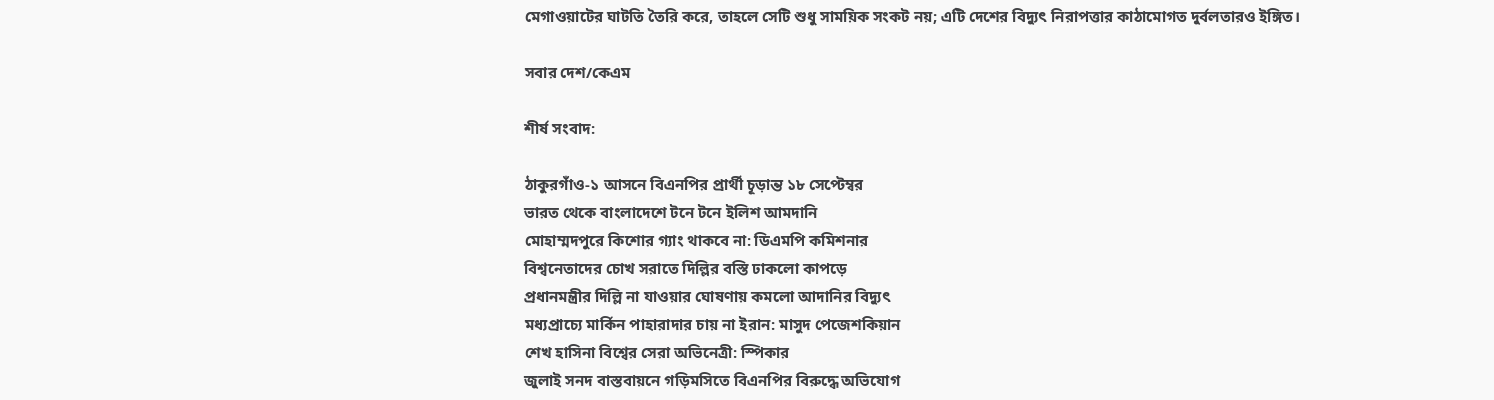মেগাওয়াটের ঘাটতি তৈরি করে, তাহলে সেটি শুধু সাময়িক সংকট নয়; এটি দেশের বিদ্যুৎ নিরাপত্তার কাঠামোগত দুর্বলতারও ইঙ্গিত।

সবার দেশ/কেএম

শীর্ষ সংবাদ:

ঠাকুরগাঁও-১ আসনে বিএনপির প্রার্থী চূড়ান্ত ১৮ সেপ্টেম্বর
ভারত থেকে বাংলাদেশে টনে টনে ইলিশ আমদানি
মোহাম্মদপুরে কিশোর গ্যাং থাকবে না: ডিএমপি কমিশনার
বিশ্বনেতাদের চোখ সরাতে দিল্লির বস্তি ঢাকলো কাপড়ে
প্রধানমন্ত্রীর দিল্লি না যাওয়ার ঘোষণায় কমলো আদানির বিদ্যুৎ
মধ্যপ্রাচ্যে মার্কিন পাহারাদার চায় না ইরান: মাসুদ পেজেশকিয়ান
শেখ হাসিনা বিশ্বের সেরা অভিনেত্রী: স্পিকার
জুলাই সনদ বাস্তবায়নে গড়িমসিতে বিএনপির বিরুদ্ধে অভিযোগ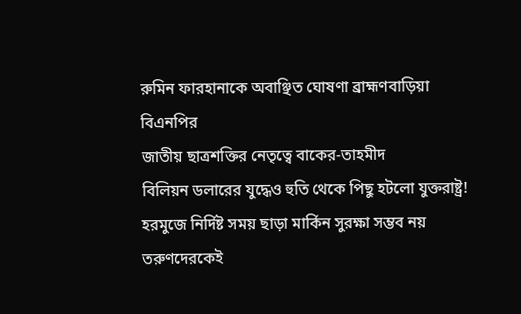রুমিন ফারহানাকে অবাঞ্ছিত ঘোষণা ব্রাহ্মণবাড়িয়া বিএনপির
জাতীয় ছাত্রশক্তির নেতৃত্বে বাকের-তাহমীদ
বিলিয়ন ডলারের যুদ্ধেও হুতি থেকে পিছু হটলো যুক্তরাষ্ট্র!
হরমুজে নির্দিষ্ট সময় ছাড়া মার্কিন সুরক্ষা সম্ভব নয়
তরুণদেরকেই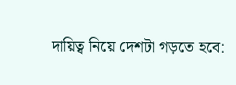দায়িত্ব নিয়ে দেশটা গড়তে হবে: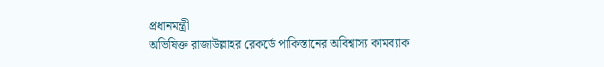প্রধানমন্ত্রী
অভিষিক্ত রাজাউল্লাহর রেকর্ডে পাকিস্তানের অবিশ্বাস্য কামব্যাক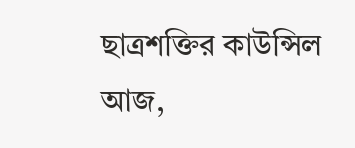ছাত্রশক্তির কাউন্সিল আজ,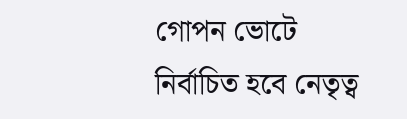গোপন ভোটে নির্বাচিত হবে নেতৃত্ব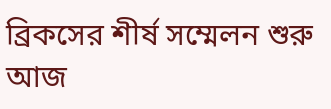ব্রিকসের শীর্ষ সম্মেলন শুরু আজ